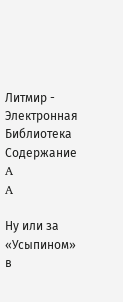Литмир - Электронная Библиотека
Содержание
A
A

Ну или за «Усыпином» в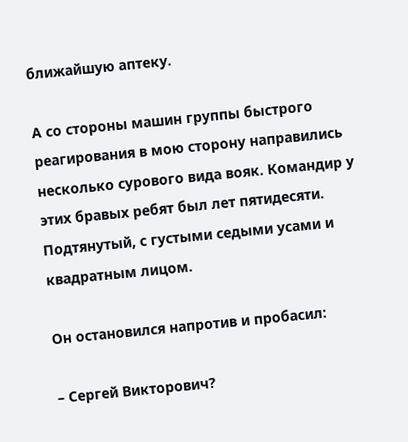ближайшую аптеку.

А со стороны машин группы быстрого реагирования в мою сторону направились несколько сурового вида вояк. Командир у этих бравых ребят был лет пятидесяти. Подтянутый, с густыми седыми усами и квадратным лицом.

Он остановился напротив и пробасил:

– Сергей Викторович?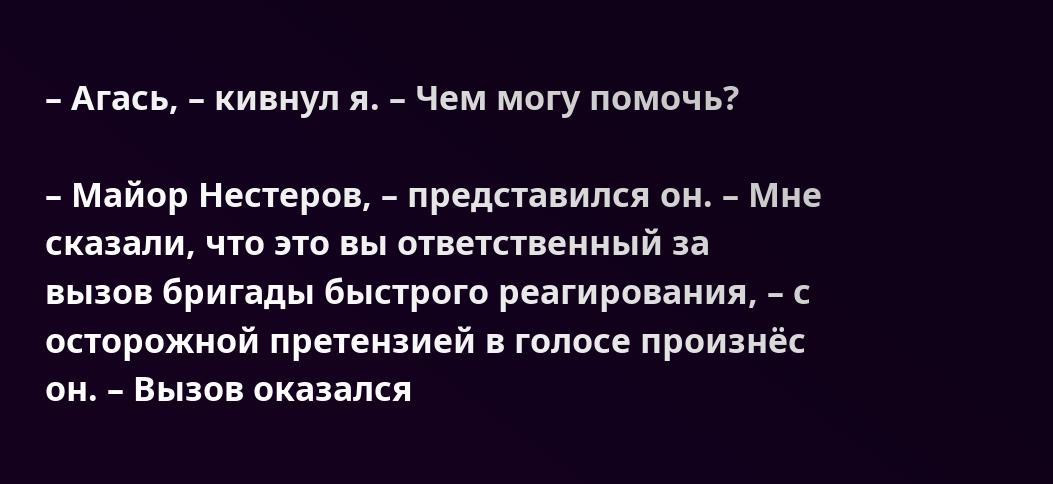– Агась, – кивнул я. – Чем могу помочь?

– Майор Нестеров, – представился он. – Мне сказали, что это вы ответственный за вызов бригады быстрого реагирования, – с осторожной претензией в голосе произнёс он. – Вызов оказался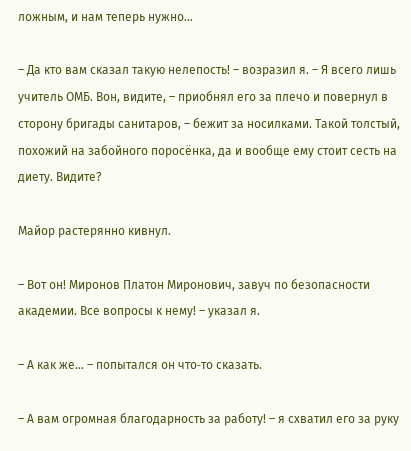ложным, и нам теперь нужно…

– Да кто вам сказал такую нелепость! – возразил я. – Я всего лишь учитель ОМБ. Вон, видите, – приобнял его за плечо и повернул в сторону бригады санитаров, – бежит за носилками. Такой толстый, похожий на забойного поросёнка, да и вообще ему стоит сесть на диету. Видите?

Майор растерянно кивнул.

– Вот он! Миронов Платон Миронович, завуч по безопасности академии. Все вопросы к нему! – указал я.

– А как же… – попытался он что‑то сказать.

– А вам огромная благодарность за работу! – я схватил его за руку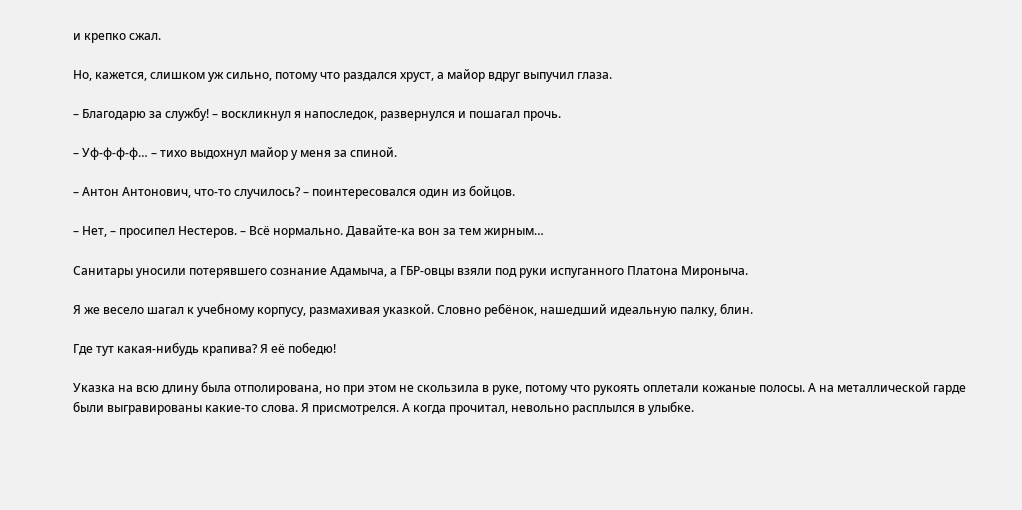и крепко сжал.

Но, кажется, слишком уж сильно, потому что раздался хруст, а майор вдруг выпучил глаза.

– Благодарю за службу! – воскликнул я напоследок, развернулся и пошагал прочь.

– Уф‑ф‑ф‑ф… – тихо выдохнул майор у меня за спиной.

– Антон Антонович, что‑то случилось? – поинтересовался один из бойцов.

– Нет, – просипел Нестеров. – Всё нормально. Давайте‑ка вон за тем жирным…

Санитары уносили потерявшего сознание Адамыча, а ГБР‑овцы взяли под руки испуганного Платона Мироныча.

Я же весело шагал к учебному корпусу, размахивая указкой. Словно ребёнок, нашедший идеальную палку, блин.

Где тут какая‑нибудь крапива? Я её победю!

Указка на всю длину была отполирована, но при этом не скользила в руке, потому что рукоять оплетали кожаные полосы. А на металлической гарде были выгравированы какие‑то слова. Я присмотрелся. А когда прочитал, невольно расплылся в улыбке.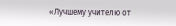«Лучшему учителю от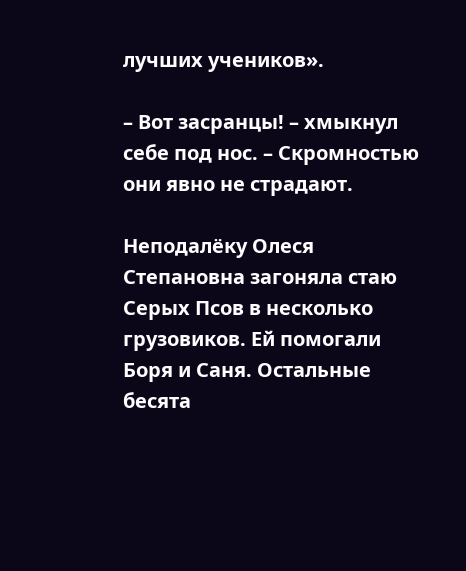лучших учеников».

– Вот засранцы! – хмыкнул себе под нос. – Скромностью они явно не страдают.

Неподалёку Олеся Степановна загоняла стаю Серых Псов в несколько грузовиков. Ей помогали Боря и Саня. Остальные бесята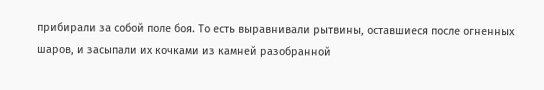прибирали за собой поле боя. То есть выравнивали рытвины, оставшиеся после огненных шаров, и засыпали их кочками из камней разобранной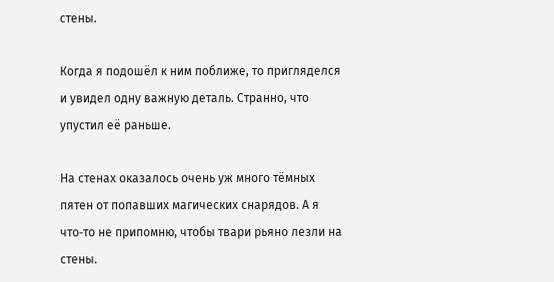стены.

Когда я подошёл к ним поближе, то пригляделся и увидел одну важную деталь. Странно, что упустил её раньше.

На стенах оказалось очень уж много тёмных пятен от попавших магических снарядов. А я что‑то не припомню, чтобы твари рьяно лезли на стены.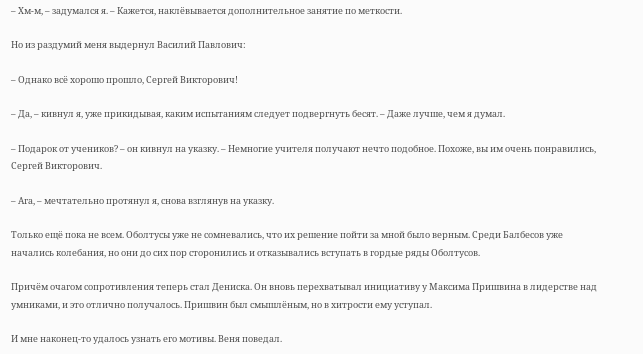– Хм‑м, – задумался я. – Кажется, наклёвывается дополнительное занятие по меткости.

Но из раздумий меня выдернул Василий Павлович:

– Однако всё хорошо прошло, Сергей Викторович!

– Да, – кивнул я, уже прикидывая, каким испытаниям следует подвергнуть бесят. – Даже лучше, чем я думал.

– Подарок от учеников? – он кивнул на указку. – Немногие учителя получают нечто подобное. Похоже, вы им очень понравились, Сергей Викторович.

– Ага, – мечтательно протянул я, снова взглянув на указку.

Только ещё пока не всем. Оболтусы уже не сомневались, что их решение пойти за мной было верным. Среди Балбесов уже начались колебания, но они до сих пор сторонились и отказывались вступать в гордые ряды Оболтусов.

Причём очагом сопротивления теперь стал Дениска. Он вновь перехватывал инициативу у Максима Пришвина в лидерстве над умниками, и это отлично получалось. Пришвин был смышлёным, но в хитрости ему уступал.

И мне наконец‑то удалось узнать его мотивы. Веня поведал.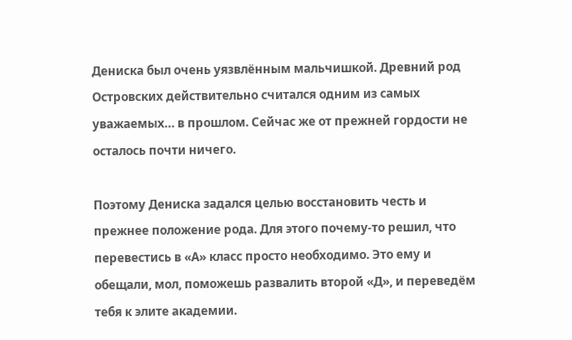Дениска был очень уязвлённым мальчишкой. Древний род Островских действительно считался одним из самых уважаемых… в прошлом. Сейчас же от прежней гордости не осталось почти ничего.

Поэтому Дениска задался целью восстановить честь и прежнее положение рода. Для этого почему‑то решил, что перевестись в «А» класс просто необходимо. Это ему и обещали, мол, поможешь развалить второй «Д», и переведём тебя к элите академии.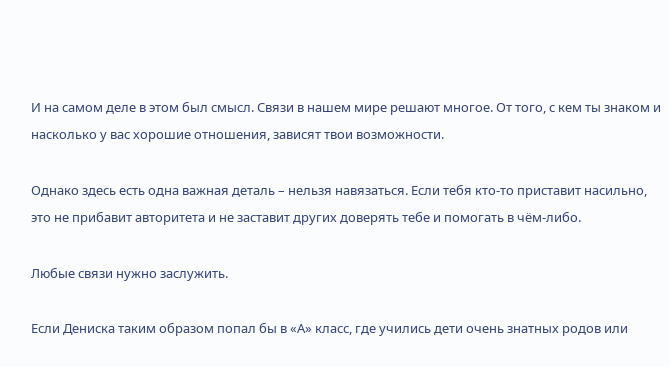И на самом деле в этом был смысл. Связи в нашем мире решают многое. От того, с кем ты знаком и насколько у вас хорошие отношения, зависят твои возможности.

Однако здесь есть одна важная деталь – нельзя навязаться. Если тебя кто‑то приставит насильно, это не прибавит авторитета и не заставит других доверять тебе и помогать в чём‑либо.

Любые связи нужно заслужить.

Если Дениска таким образом попал бы в «А» класс, где учились дети очень знатных родов или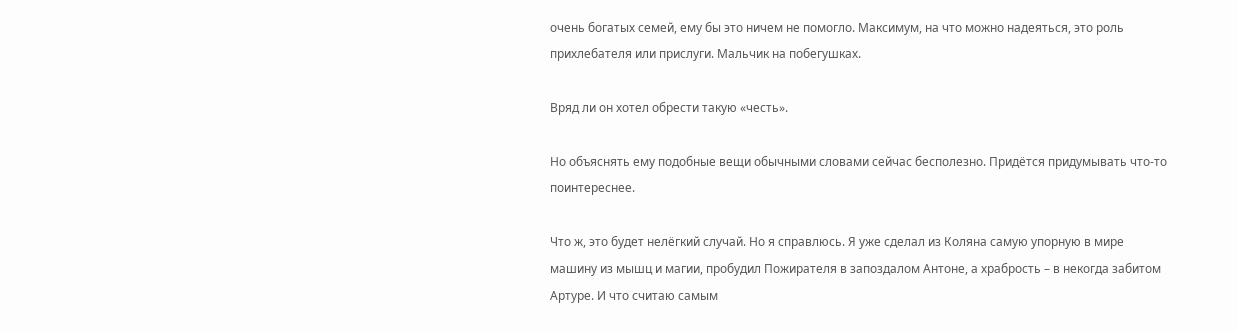очень богатых семей, ему бы это ничем не помогло. Максимум, на что можно надеяться, это роль прихлебателя или прислуги. Мальчик на побегушках.

Вряд ли он хотел обрести такую «честь».

Но объяснять ему подобные вещи обычными словами сейчас бесполезно. Придётся придумывать что‑то поинтереснее.

Что ж, это будет нелёгкий случай. Но я справлюсь. Я уже сделал из Коляна самую упорную в мире машину из мышц и магии, пробудил Пожирателя в запоздалом Антоне, а храбрость – в некогда забитом Артуре. И что считаю самым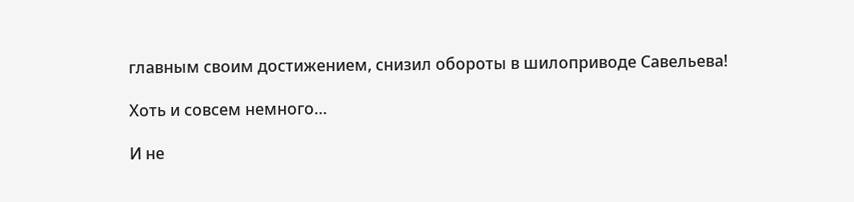главным своим достижением, снизил обороты в шилоприводе Савельева!

Хоть и совсем немного…

И не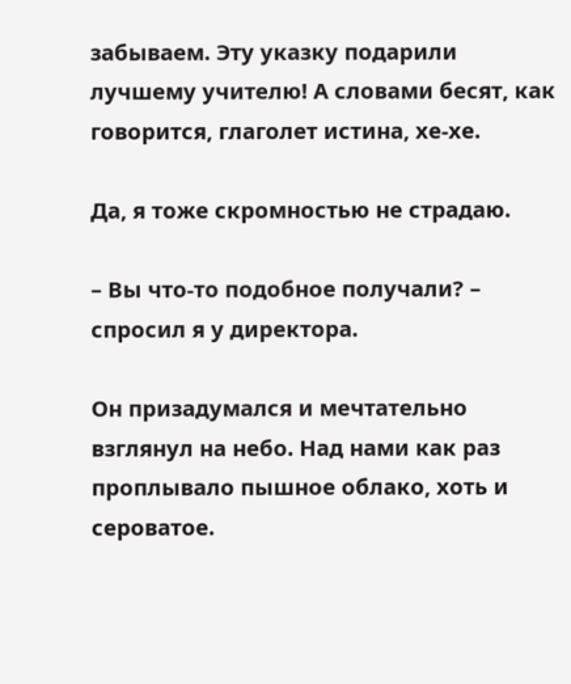забываем. Эту указку подарили лучшему учителю! А словами бесят, как говорится, глаголет истина, хе‑хе.

Да, я тоже скромностью не страдаю.

– Вы что‑то подобное получали? – спросил я у директора.

Он призадумался и мечтательно взглянул на небо. Над нами как раз проплывало пышное облако, хоть и сероватое.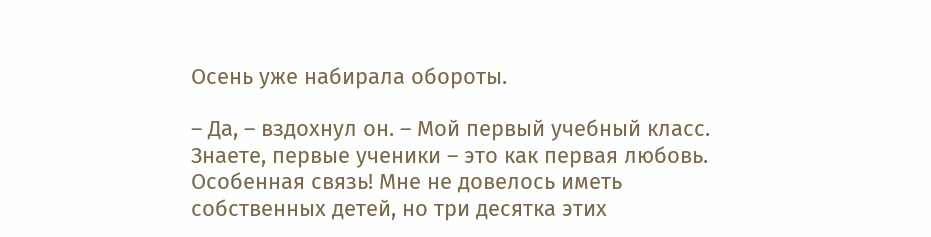Осень уже набирала обороты.

– Да, – вздохнул он. – Мой первый учебный класс. Знаете, первые ученики – это как первая любовь. Особенная связь! Мне не довелось иметь собственных детей, но три десятка этих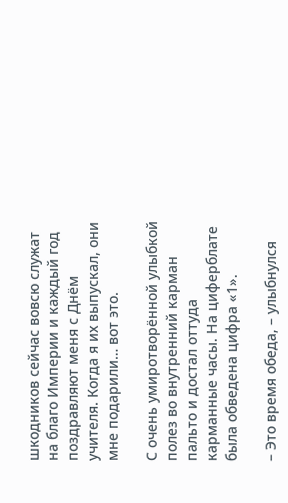шкодников сейчас вовсю служат на благо Империи и каждый год поздравляют меня с Днём учителя. Когда я их выпускал, они мне подарили… вот это.

С очень умиротворённой улыбкой полез во внутренний карман пальто и достал оттуда карманные часы. На циферблате была обведена цифра «1».

– Это время обеда, – улыбнулся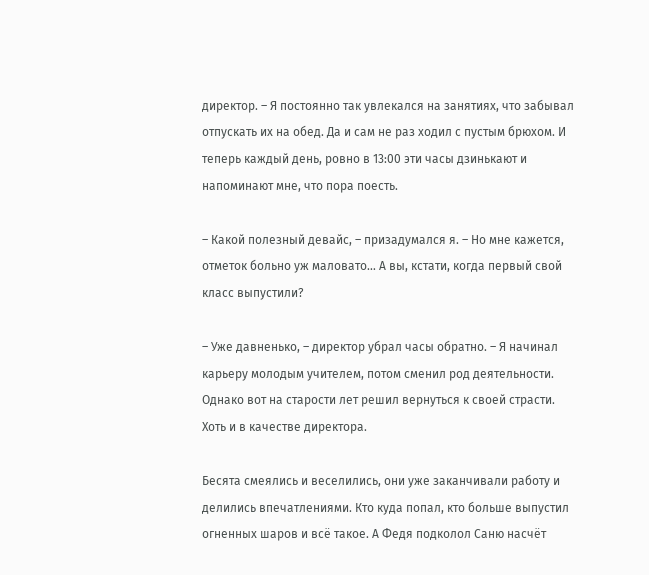директор. – Я постоянно так увлекался на занятиях, что забывал отпускать их на обед. Да и сам не раз ходил с пустым брюхом. И теперь каждый день, ровно в 13:00 эти часы дзинькают и напоминают мне, что пора поесть.

– Какой полезный девайс, – призадумался я. – Но мне кажется, отметок больно уж маловато… А вы, кстати, когда первый свой класс выпустили?

– Уже давненько, – директор убрал часы обратно. – Я начинал карьеру молодым учителем, потом сменил род деятельности. Однако вот на старости лет решил вернуться к своей страсти. Хоть и в качестве директора.

Бесята смеялись и веселились, они уже заканчивали работу и делились впечатлениями. Кто куда попал, кто больше выпустил огненных шаров и всё такое. А Федя подколол Саню насчёт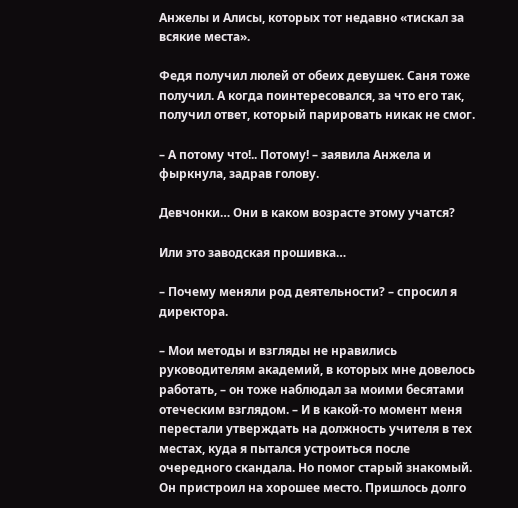Анжелы и Алисы, которых тот недавно «тискал за всякие места».

Федя получил люлей от обеих девушек. Саня тоже получил. А когда поинтересовался, за что его так, получил ответ, который парировать никак не смог.

– А потому что!.. Потому! – заявила Анжела и фыркнула, задрав голову.

Девчонки… Они в каком возрасте этому учатся?

Или это заводская прошивка…

– Почему меняли род деятельности? – спросил я директора.

– Мои методы и взгляды не нравились руководителям академий, в которых мне довелось работать, – он тоже наблюдал за моими бесятами отеческим взглядом. – И в какой‑то момент меня перестали утверждать на должность учителя в тех местах, куда я пытался устроиться после очередного скандала. Но помог старый знакомый. Он пристроил на хорошее место. Пришлось долго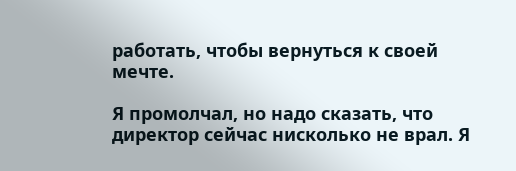работать, чтобы вернуться к своей мечте.

Я промолчал, но надо сказать, что директор сейчас нисколько не врал. Я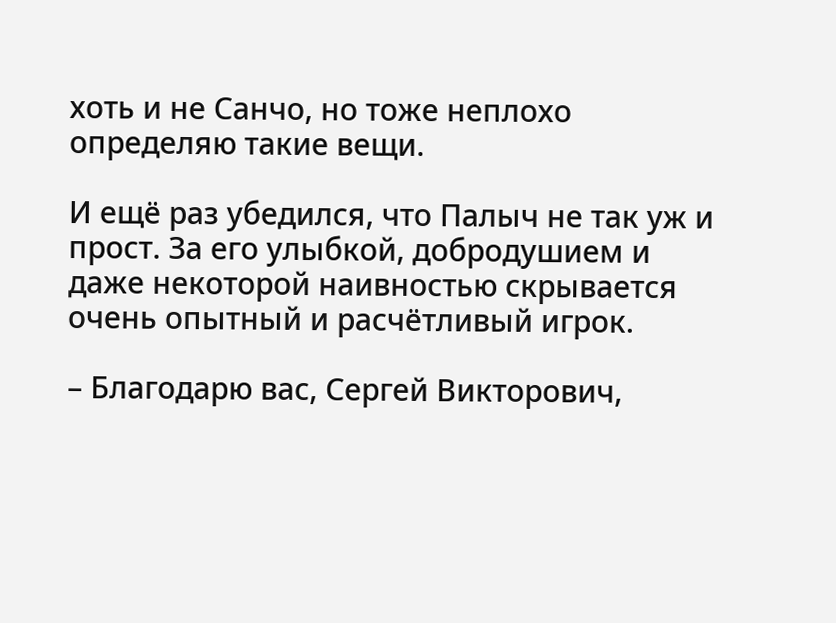хоть и не Санчо, но тоже неплохо определяю такие вещи.

И ещё раз убедился, что Палыч не так уж и прост. За его улыбкой, добродушием и даже некоторой наивностью скрывается очень опытный и расчётливый игрок.

– Благодарю вас, Сергей Викторович,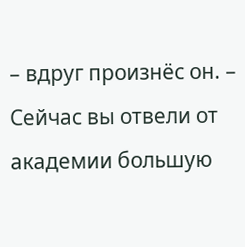– вдруг произнёс он. – Сейчас вы отвели от академии большую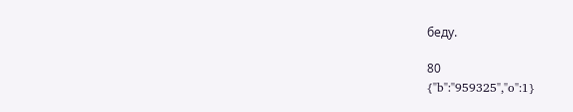беду.

80
{"b":"959325","o":1}